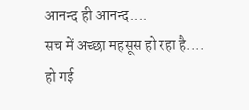आनन्द ही आनन्द....
सच में अच्छा महसूस हो रहा है....
हो गई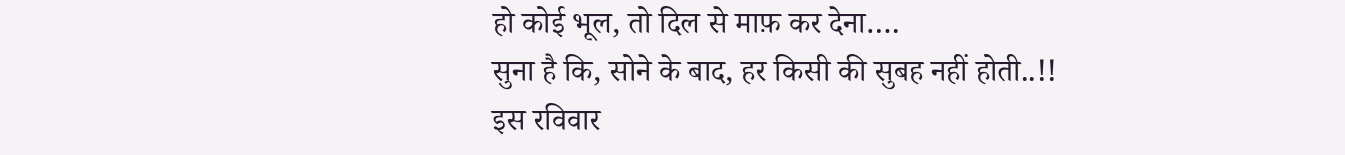हो कोई भूल, तो दिल से माफ़ कर देना….
सुना है कि, सोने के बाद, हर किसी की सुबह नहीं होती..!!
इस रविवार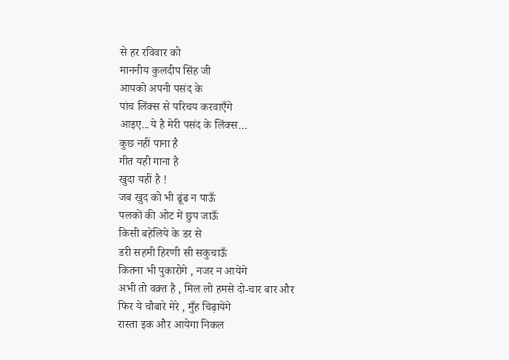से हर रविवार को
माननीय कुलदीप सिंह जी
आपको अपनी पसंद के
पांच लिंक्स से परिचय करवाएँगे
आइए...ये है मेरी पसंद के लिंक्स...
कुछ नहीं पाना है
गीत यही गाना है
खुदा यहीं है !
जब खुद को भी ढूंढ न पाऊँ
पलकों की ओट में छुप जाऊँ
किसी बहेलिये के डर से
डरी सहमी हिरणी सी सकुचाऊँ
कितना भी पुकारोगे , नजर न आयेंगे
अभी तो वक़्त है , मिल लो हमसे दो-चार बार और
फिर ये चौबारे मेरे , मुँह चिढ़ायेंगे
रास्ता इक और आयेगा निकल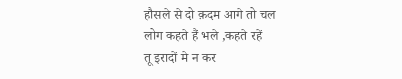हौसले से दो क़दम आगे तो चल
लोग कहते हैं भले ,कहते रहें
तू इरादों मे न कर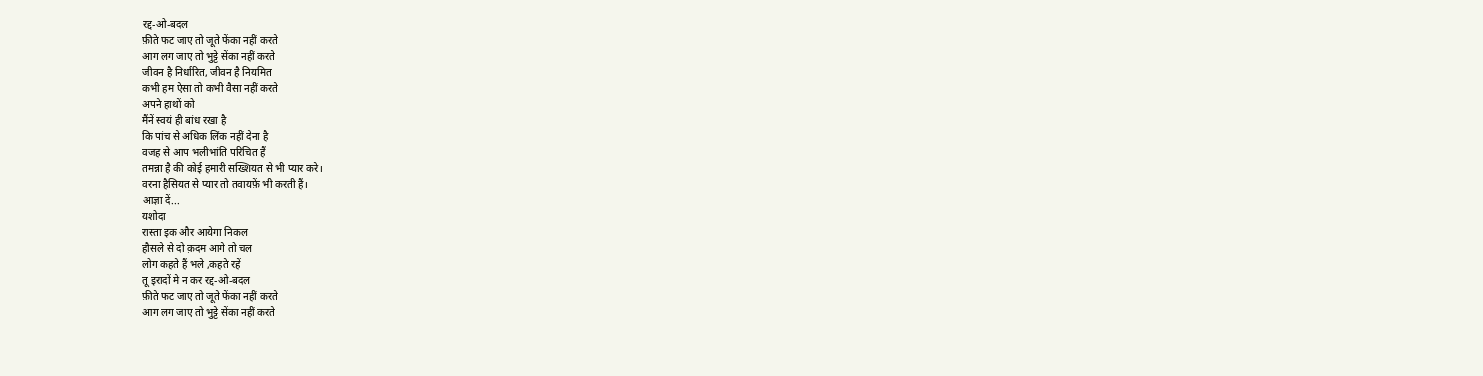रद्द-ओ-बदल
फ़ीते फट जाए तो जूते फेंका नहीं करते
आग लग जाए तो भुट्टे सेंका नहीं करते
जीवन है निर्धारित, जीवन है नियमित
कभी हम ऐसा तो कभी वैसा नहीं करते
अपने हाथों को
मैंनें स्वयं ही बांध रखा है
कि पांच से अधिक लिंक नहीं देना है
वजह से आप भलीभांति परिचित हैं
तमन्ना है की कोई हमारी सख्शियत से भी प्यार करे।
वरना हैसियत से प्यार तो तवायफ़ें भी करती हैं।
आज्ञा दें...
यशोदा
रास्ता इक और आयेगा निकल
हौसले से दो क़दम आगे तो चल
लोग कहते हैं भले ,कहते रहें
तू इरादों मे न कर रद्द-ओ-बदल
फ़ीते फट जाए तो जूते फेंका नहीं करते
आग लग जाए तो भुट्टे सेंका नहीं करते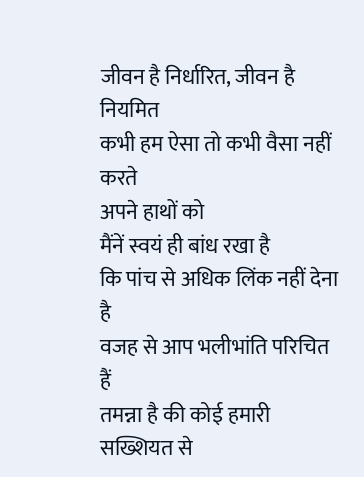जीवन है निर्धारित, जीवन है नियमित
कभी हम ऐसा तो कभी वैसा नहीं करते
अपने हाथों को
मैंनें स्वयं ही बांध रखा है
कि पांच से अधिक लिंक नहीं देना है
वजह से आप भलीभांति परिचित हैं
तमन्ना है की कोई हमारी सख्शियत से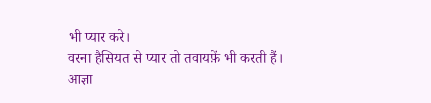भी प्यार करे।
वरना हैसियत से प्यार तो तवायफ़ें भी करती हैं।
आज्ञा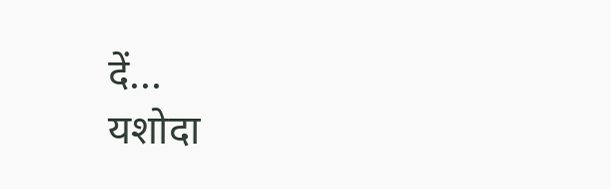दें...
यशोदा